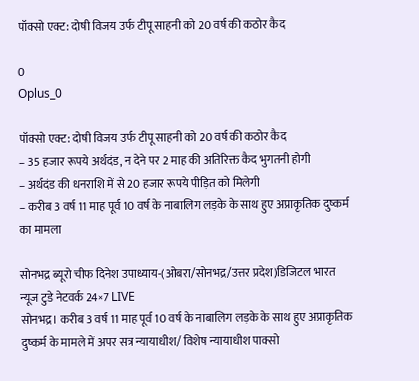पॉक्सो एक्ट: दोषी विजय उर्फ टीपू साहनी को 20 वर्ष की कठोर कैद

0
Oplus_0

पॉक्सो एक्ट: दोषी विजय उर्फ टीपू साहनी को 20 वर्ष की कठोर कैद
– 35 हजार रूपये अर्थदंड, न देने पर 2 माह की अतिरिक्त कैद भुगतनी होगी
– अर्थदंड की धनराशि में से 20 हजार रूपये पीड़ित को मिलेगी
– करीब 3 वर्ष 11 माह पूर्व 10 वर्ष के नाबालिग लड़के के साथ हुए अप्राकृतिक दुष्कर्म का मामला

सोनभद्र ब्यूरो चीफ दिनेश उपाध्याय-(ओबरा/सोनभद्र/उत्तर प्रदेश)डिजिटल भारत न्यूज टुडे नेटवर्क 24×7 LIVE
सोनभद्र। करीब 3 वर्ष 11 माह पूर्व 10 वर्ष के नाबालिग लड़के के साथ हुए अप्राकृतिक दुष्कर्म के मामले में अपर सत्र न्यायाधीश/ विशेष न्यायाधीश पाक्सो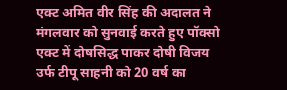एक्ट अमित वीर सिंह की अदालत ने मंगलवार को सुनवाई करते हुए पॉक्सो एक्ट में दोषसिद्ध पाकर दोषी विजय उर्फ टीपू साहनी को 20 वर्ष का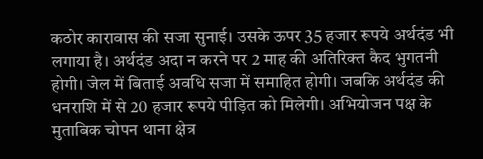कठोर कारावास की सजा सुनाई। उसके ऊपर 35 हजार रूपये अर्थदंड भी लगाया है। अर्थदंड अदा न करने पर 2 माह की अतिरिक्त कैद भुगतनी होगी। जेल में बिताई अवधि सजा में समाहित होगी। जबकि अर्थदंड की धनराशि में से 20 हजार रूपये पीड़ित को मिलेगी। अभियोजन पक्ष के मुताबिक चोपन थाना क्षेत्र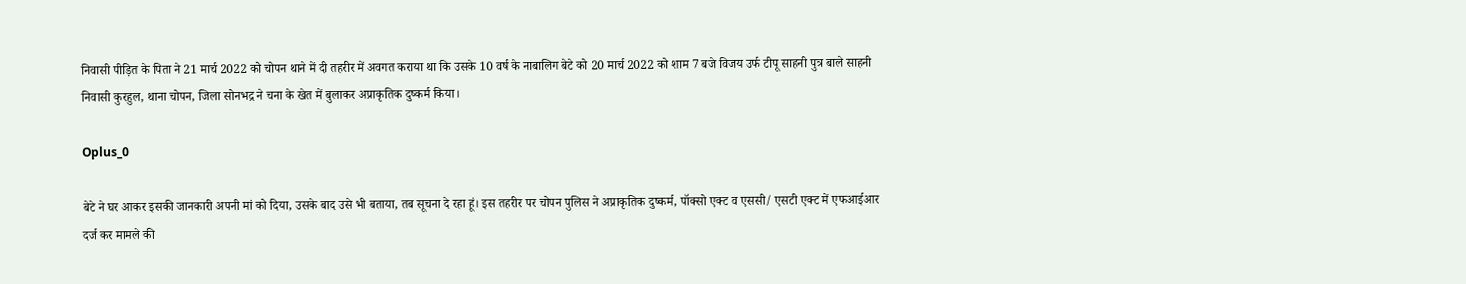निवासी पीड़ित के पिता ने 21 मार्च 2022 को चोपन थाने में दी तहरीर में अवगत कराया था कि उसके 10 वर्ष के नाबालिग बेटे को 20 मार्च 2022 को शाम 7 बजे विजय उर्फ टीपू साहनी पुत्र बाले साहनी निवासी कुरहुल, थाना चोपन, जिला सोनभद्र ने चना के खेत में बुलाकर अप्राकृतिक दुष्कर्म किया।

Oplus_0

बेटे ने घर आकर इसकी जानकारी अपनी मां को दिया, उसके बाद उसे भी बताया, तब सूचना दे रहा हूं। इस तहरीर पर चोपन पुलिस ने अप्राकृतिक दुष्कर्म, पॉक्सो एक्ट व एससी/ एसटी एक्ट में एफआईआर दर्ज कर मामले की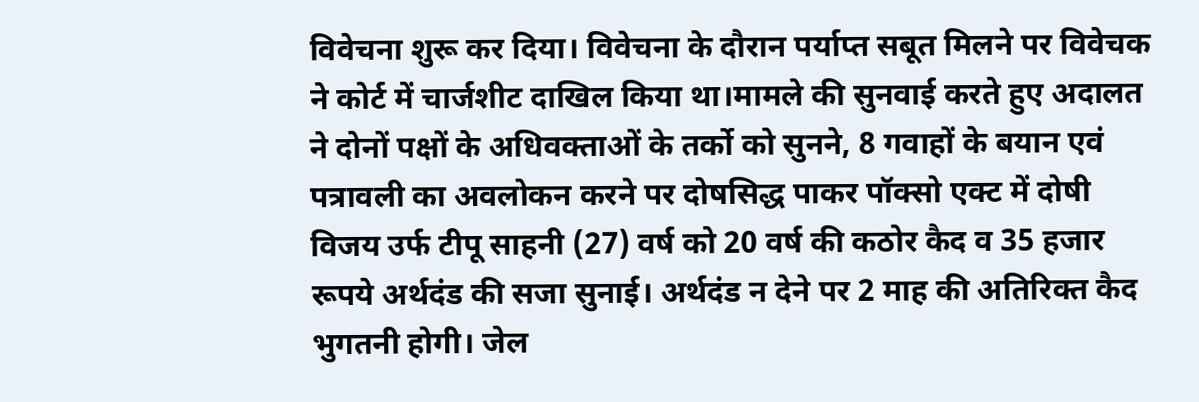विवेचना शुरू कर दिया। विवेचना के दौरान पर्याप्त सबूत मिलने पर विवेचक ने कोर्ट में चार्जशीट दाखिल किया था।मामले की सुनवाई करते हुए अदालत ने दोनों पक्षों के अधिवक्ताओं के तर्को को सुनने, 8 गवाहों के बयान एवं पत्रावली का अवलोकन करने पर दोषसिद्ध पाकर पॉक्सो एक्ट में दोषी विजय उर्फ टीपू साहनी (27) वर्ष को 20 वर्ष की कठोर कैद व 35 हजार रूपये अर्थदंड की सजा सुनाई। अर्थदंड न देने पर 2 माह की अतिरिक्त कैद भुगतनी होगी। जेल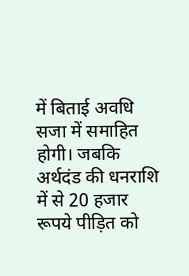में बिताई अवधि सजा में समाहित होगी। जबकि अर्थदंड की धनराशि में से 20 हजार रूपये पीड़ित को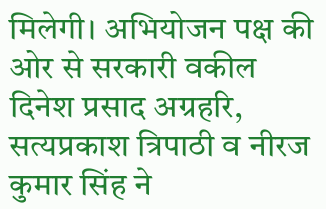मिलेगी। अभियोजन पक्ष की ओर से सरकारी वकील दिनेश प्रसाद अग्रहरि, सत्यप्रकाश त्रिपाठी व नीरज कुमार सिंह ने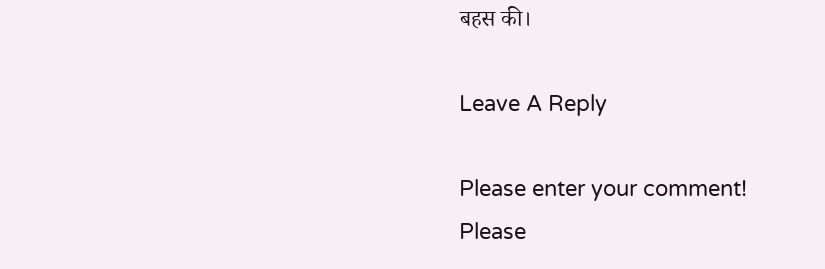बहस की।

Leave A Reply

Please enter your comment!
Please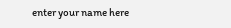enter your name here